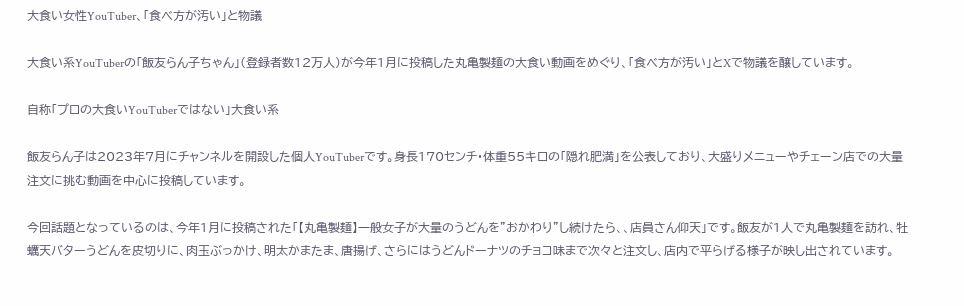大食い女性YouTuber、「食べ方が汚い」と物議

大食い系YouTuberの「飯友らん子ちゃん」(登録者数12万人)が今年1月に投稿した丸亀製麺の大食い動画をめぐり、「食べ方が汚い」とXで物議を醸しています。

自称「プロの大食いYouTuberではない」大食い系

飯友らん子は2023年7月にチャンネルを開設した個人YouTuberです。身長170センチ・体重55キロの「隠れ肥満」を公表しており、大盛りメニューやチェーン店での大量注文に挑む動画を中心に投稿しています。

今回話題となっているのは、今年1月に投稿された「【丸亀製麺】一般女子が大量のうどんを”おかわり”し続けたら、、店員さん仰天」です。飯友が1人で丸亀製麺を訪れ、牡蠣天バターうどんを皮切りに、肉玉ぶっかけ、明太かまたま、唐揚げ、さらにはうどんドーナツのチョコ味まで次々と注文し、店内で平らげる様子が映し出されています。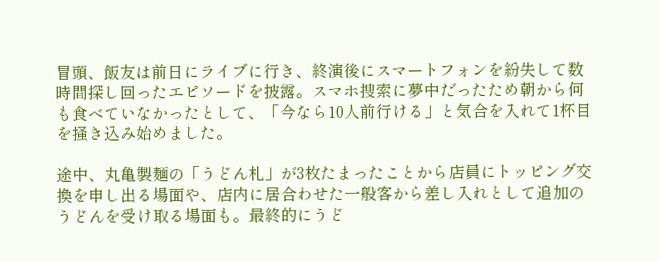冒頭、飯友は前日にライブに行き、終演後にスマートフォンを紛失して数時間探し回ったエピソードを披露。スマホ捜索に夢中だったため朝から何も食べていなかったとして、「今なら10人前行ける」と気合を入れて1杯目を掻き込み始めました。

途中、丸亀製麺の「うどん札」が3枚たまったことから店員にトッピング交換を申し出る場面や、店内に居合わせた一般客から差し入れとして追加のうどんを受け取る場面も。最終的にうど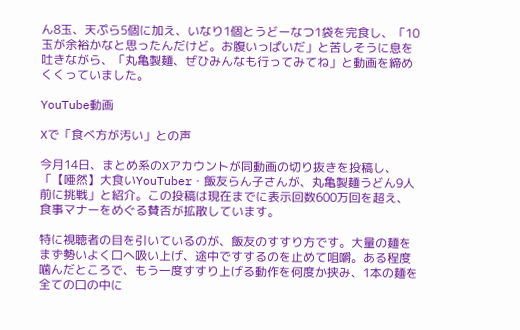ん8玉、天ぷら5個に加え、いなり1個とうどーなつ1袋を完食し、「10玉が余裕かなと思ったんだけど。お腹いっぱいだ」と苦しそうに息を吐きながら、「丸亀製麺、ぜひみんなも行ってみてね」と動画を締めくくっていました。

YouTube動画

Xで「食べ方が汚い」との声

今月14日、まとめ系のXアカウントが同動画の切り抜きを投稿し、「【唖然】大食いYouTuber・飯友らん子さんが、丸亀製麺うどん9人前に挑戦」と紹介。この投稿は現在までに表示回数600万回を超え、食事マナーをめぐる賛否が拡散しています。

特に視聴者の目を引いているのが、飯友のすすり方です。大量の麺をまず勢いよく口へ吸い上げ、途中ですするのを止めて咀嚼。ある程度噛んだところで、もう一度すすり上げる動作を何度か挟み、1本の麺を全ての口の中に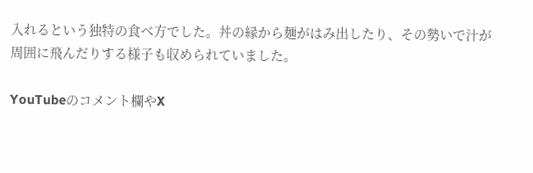入れるという独特の食べ方でした。丼の縁から麺がはみ出したり、その勢いで汁が周囲に飛んだりする様子も収められていました。

YouTubeのコメント欄やX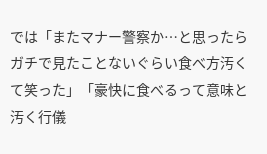では「またマナー警察か…と思ったらガチで見たことないぐらい食べ方汚くて笑った」「豪快に食べるって意味と汚く行儀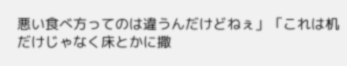悪い食べ方ってのは違うんだけどねぇ」「これは机だけじゃなく床とかに撒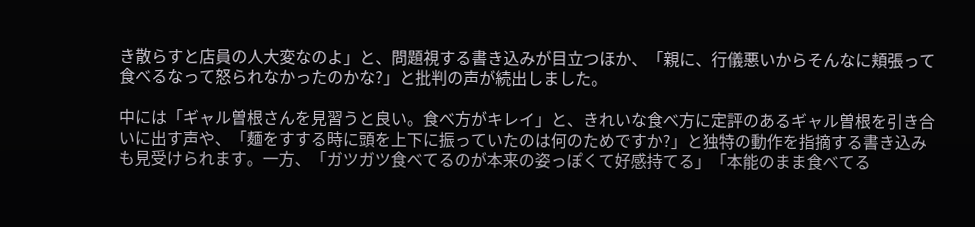き散らすと店員の人大変なのよ」と、問題視する書き込みが目立つほか、「親に、行儀悪いからそんなに頬張って食べるなって怒られなかったのかな?」と批判の声が続出しました。

中には「ギャル曽根さんを見習うと良い。食べ方がキレイ」と、きれいな食べ方に定評のあるギャル曽根を引き合いに出す声や、「麺をすする時に頭を上下に振っていたのは何のためですか?」と独特の動作を指摘する書き込みも見受けられます。一方、「ガツガツ食べてるのが本来の姿っぽくて好感持てる」「本能のまま食べてる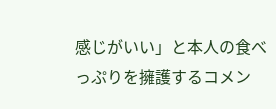感じがいい」と本人の食べっぷりを擁護するコメン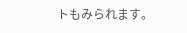トもみられます。